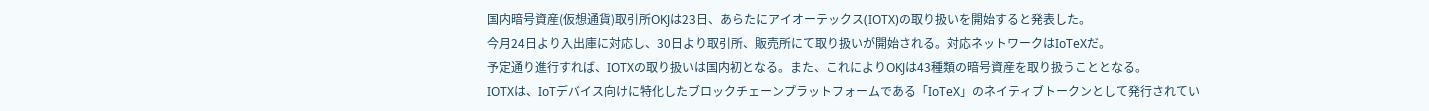国内暗号資産(仮想通貨)取引所OKJは23日、あらたにアイオーテックス(IOTX)の取り扱いを開始すると発表した。
今月24日より入出庫に対応し、30日より取引所、販売所にて取り扱いが開始される。対応ネットワークはIoTeXだ。
予定通り進行すれば、IOTXの取り扱いは国内初となる。また、これによりOKJは43種類の暗号資産を取り扱うこととなる。
IOTXは、IoTデバイス向けに特化したブロックチェーンプラットフォームである「IoTeX」のネイティブトークンとして発行されてい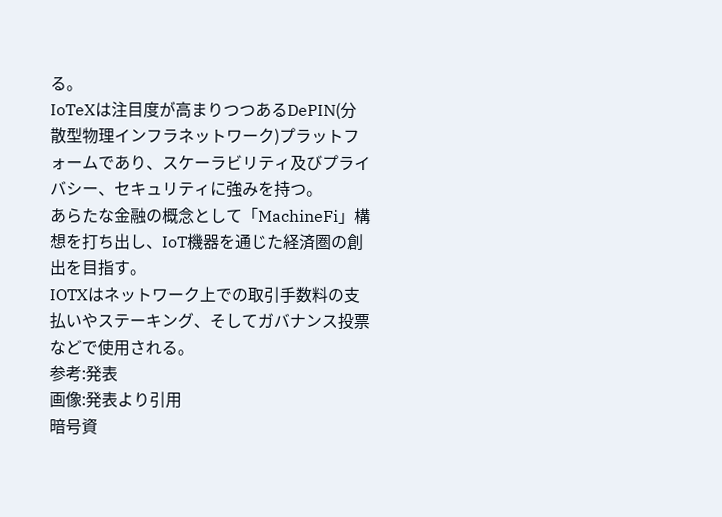る。
IoTeXは注目度が高まりつつあるDePIN(分散型物理インフラネットワーク)プラットフォームであり、スケーラビリティ及びプライバシー、セキュリティに強みを持つ。
あらたな金融の概念として「MachineFi」構想を打ち出し、IoT機器を通じた経済圏の創出を目指す。
IOTXはネットワーク上での取引手数料の支払いやステーキング、そしてガバナンス投票などで使用される。
参考:発表
画像:発表より引用
暗号資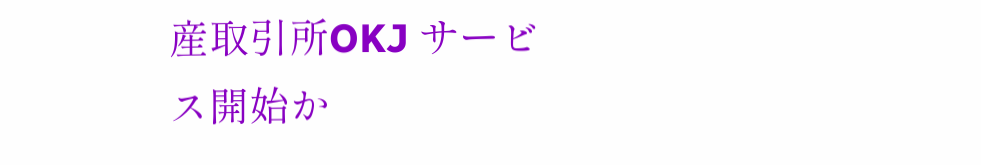産取引所OKJ サービス開始か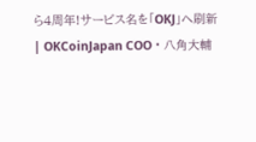ら4周年!サービス名を「OKJ」へ刷新 | OKCoinJapan COO・八角大輔